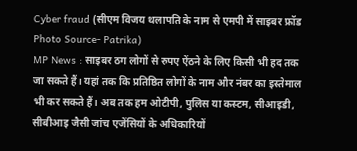Cyber fraud (सीएम विजय थलापति के नाम से एमपी में साइबर फ्रॉड Photo Source- Patrika)
MP News : साइबर ठग लोगों से रुपए ऐंठने के लिए किसी भी हद तक जा सकते हैं। यहां तक कि प्रतिष्ठित लोगों के नाम और नंबर का इस्तेमाल भी कर सकते हैं। अब तक हम ओटीपी, पुलिस या कस्टम, सीआइडी, सीबीआइ जैसी जांच एजेंसियों के अधिकारियों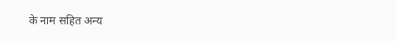के नाम सहित अन्य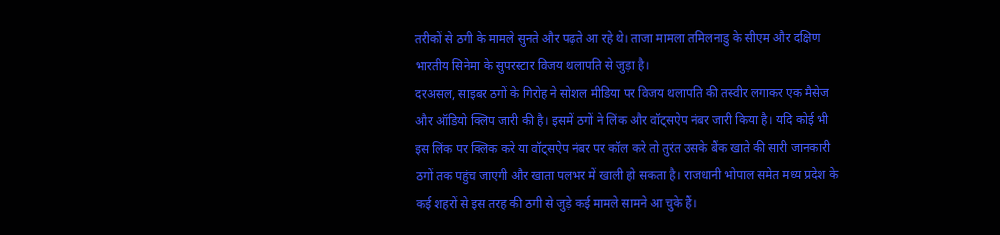तरीकों से ठगी के मामले सुनते और पढ़ते आ रहे थे। ताजा मामला तमिलनाडु के सीएम और दक्षिण भारतीय सिनेमा के सुपरस्टार विजय थलापति से जुड़ा है।
दरअसल, साइबर ठगों के गिरोह ने सोशल मीडिया पर विजय थलापति की तस्वीर लगाकर एक मैसेज और ऑडियो क्लिप जारी की है। इसमें ठगों ने लिंक और वॉट्सऐप नंबर जारी किया है। यदि कोई भी इस लिंक पर क्लिक करे या वॉट्सऐप नंबर पर कॉल करे तो तुरंत उसके बैंक खाते की सारी जानकारी ठगों तक पहुंच जाएगी और खाता पलभर में खाली हो सकता है। राजधानी भोपाल समेत मध्य प्रदेश के कई शहरों से इस तरह की ठगी से जुड़े कई मामले सामने आ चुके हैं।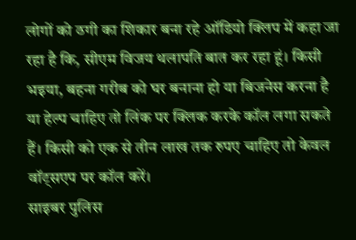लोगों को ठगी का शिकार बना रहे ऑडियो क्लिप में कहा जा रहा है कि, सीएम विजय थलापति बात कर रहा हूं। किसी भइया, बहना गरीब को घर बनाना हो या बिजनेस करना है या हेल्प चाहिए तो लिंक पर क्लिक करके कॉल लगा सकते हैं। किसी को एक से तीन लाख तक रुपए चाहिए तो केवल वॉट्सएप पर कॉल करें।
साइबर पुलिस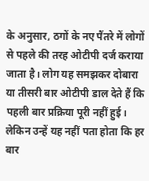के अनुसार, ठगों के नए पैंतरे में लोगों से पहले की तरह ओटीपी दर्ज कराया जाता है। लोग यह समझकर दोबारा या तीसरी बार ओटीपी डाल देते हैं कि पहली बार प्रक्रिया पूरी नहीं हुई। लेकिन उन्हें यह नहीं पता होता कि हर बार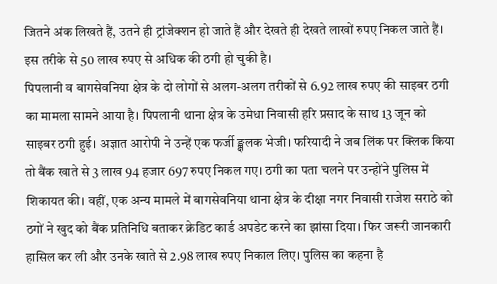जितने अंक लिखते हैं, उतने ही ट्रांजेक्शन हो जाते हैं और देखते ही देखते लाखों रुपए निकल जाते हैं। इस तरीके से 50 लाख रुपए से अधिक की ठगी हो चुकी है।
पिपलानी व बागसेवनिया क्षेत्र के दो लोगों से अलग-अलग तरीकों से 6.92 लाख रुपए की साइबर ठगी का मामला सामने आया है। पिपलानी थाना क्षेत्र के उमेधा निवासी हरि प्रसाद के साथ 13 जून को साइबर ठगी हुई। अज्ञात आरोपी ने उन्हें एक फर्जी ङ्क्षलक भेजी। फरियादी ने जब लिंक पर क्लिक किया तो बैंक खाते से 3 लाख 94 हजार 697 रुपए निकल गए। ठगी का पता चलने पर उन्होंने पुलिस में शिकायत की। वहीं, एक अन्य मामले में बागसेवनिया थाना क्षेत्र के दीक्षा नगर निवासी राजेश सराठे को ठगों ने खुद को बैंक प्रतिनिधि बताकर क्रेडिट कार्ड अपडेट करने का झांसा दिया। फिर जरूरी जानकारी हासिल कर ली और उनके खाते से 2.98 लाख रुपए निकाल लिए। पुलिस का कहना है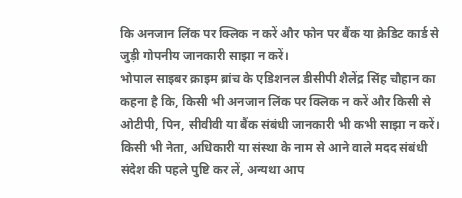कि अनजान लिंक पर क्लिक न करें और फोन पर बैंक या क्रेडिट कार्ड से जुड़ी गोपनीय जानकारी साझा न करें।
भोपाल साइबर क्राइम ब्रांच के एडिशनल डीसीपी शैलेंद्र सिंह चौहान का कहना है कि, किसी भी अनजान लिंक पर क्लिक न करें और किसी से ओटीपी, पिन, सीवीवी या बैंक संबंधी जानकारी भी कभी साझा न करें। किसी भी नेता, अधिकारी या संस्था के नाम से आने वाले मदद संबंधी संदेश की पहले पुष्टि कर लें, अन्यथा आप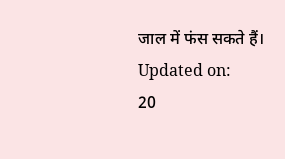जाल में फंस सकते हैं।
Updated on:
20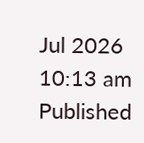Jul 2026 10:13 am
Published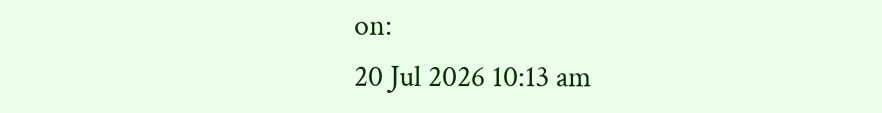on:
20 Jul 2026 10:13 am